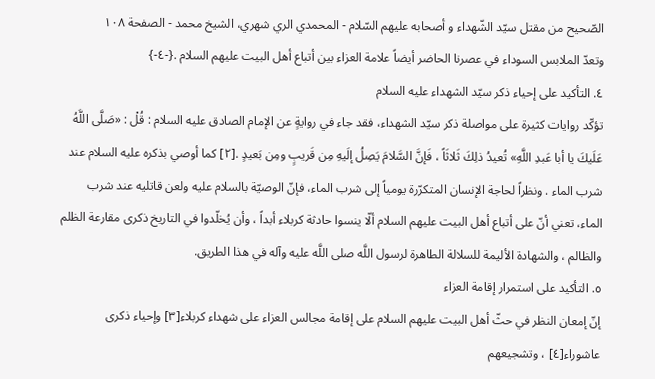الصّحيح من مقتل سيّد الشّهداء و أصحابه عليهم السّلام - المحمدي الري شهري، الشيخ محمد - الصفحة ١٠٨
وتعدّ الملابس السوداء في عصرنا الحاضر أيضاً علامة العزاء بين أتباع أهل البيت عليهم السلام .{-٤-}
٤. التأكيد على إحياء ذكر سيّد الشهداء عليه السلام
تؤكّد روايات كثيرة على مواصلة ذكر سيّد الشهداء، فقد جاء في روايةٍ عن الإمام الصادق عليه السلام : قُلْ : «صَلَّى اللَّهُ عَلَيكَ يا أبا عَبدِ اللَّهِ» تُعيدُ ذلِكَ ثَلاثَاً ، فَإنَّ السَّلامَ يَصِلُ إلَيهِ مِن قَريبٍ ومِن بَعيدٍ .[٢] كما أوصي بذكره عليه السلام عند شرب الماء . ونظراً لحاجة الإنسان المتكرّرة يومياً إلى شرب الماء، فإنّ الوصيّة بالسلام عليه ولعن قاتليه عند شرب الماء، تعني أنّ على أتباع أهل البيت عليهم السلام ألّا ينسوا حادثة كربلاء أبداً ، وأن يُخلّدوا في التاريخ ذكرى مقارعة الظلم والظالم ، والشهادة الأليمة للسلالة الطاهرة لرسول اللَّه صلى اللَّه عليه وآله في هذا الطريق.
٥. التأكيد على استمرار إقامة العزاء
إنّ إمعان النظر في حثّ أهل البيت عليهم السلام على إقامة مجالس العزاء على شهداء كربلاء[٣] وإحياء ذكرى عاشوراء[٤] ، وتشجيعهم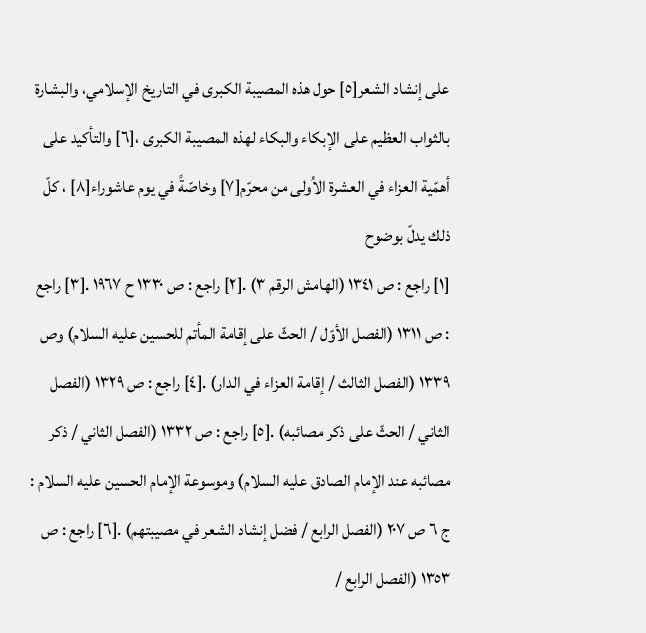على إنشاد الشعر[٥] حول هذه المصيبة الكبرى في التاريخ الإسلامي، والبشارة بالثواب العظيم على الإبكاء والبكاء لهذه المصيبة الكبرى ،[٦] والتأكيد على أهمّية العزاء في العشرة الاُولى من محرّم[٧] وخاصّةً في يوم عاشوراء[٨] ، كلّ ذلك يدلّ بوضوح
[١] راجع : ص ١٣٤١ (الهامش الرقم ٣) .[٢] راجع : ص ١٣٣٠ ح ١٩٦٧ .[٣] راجع : ص ١٣١١ (الفصل الأوّل / الحثّ على إقامة المأتم للحسين عليه السلام) وص ١٣٣٩ (الفصل الثالث / إقامة العزاء في الدار) .[٤] راجع : ص ١٣٢٩ (الفصل الثاني / الحثّ على ذكر مصائبه) .[٥] راجع : ص ١٣٣٢ (الفصل الثاني / ذكر مصائبه عند الإمام الصادق عليه السلام) وموسوعة الإمام الحسين عليه السلام : ج ٦ ص ٢٠٧ (الفصل الرابع / فضل إنشاد الشعر في مصيبتهم) .[٦] راجع : ص ١٣٥٣ (الفصل الرابع /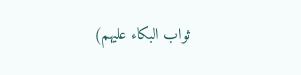ثواب البكاء عليهم)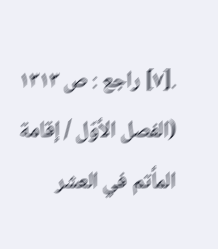.[٧] راجع : ص ١٣١٣ (الفصل الأوّل / إقامة المأتم في العشر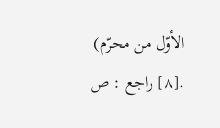الأوّل من محرّم) .[٨] راجع : ص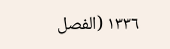١٣٣٦ (الفصل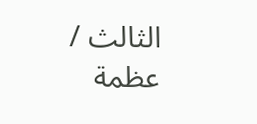الثالث / عظمة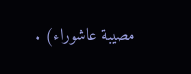مصيبة عاشوراء) .